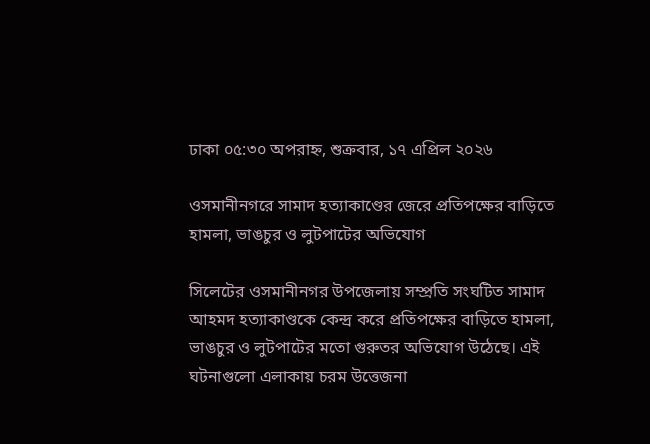ঢাকা ০৫:৩০ অপরাহ্ন, শুক্রবার, ১৭ এপ্রিল ২০২৬

ওসমানীনগরে সামাদ হত্যাকাণ্ডের জেরে প্রতিপক্ষের বাড়িতে হামলা, ভাঙচুর ও লুটপাটের অভিযোগ

সিলেটের ওসমানীনগর উপজেলায় সম্প্রতি সংঘটিত সামাদ আহমদ হত্যাকাণ্ডকে কেন্দ্র করে প্রতিপক্ষের বাড়িতে হামলা, ভাঙচুর ও লুটপাটের মতো গুরুতর অভিযোগ উঠেছে। এই ঘটনাগুলো এলাকায় চরম উত্তেজনা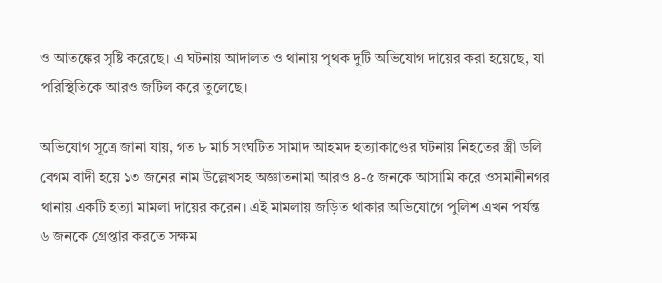ও আতঙ্কের সৃষ্টি করেছে। এ ঘটনায় আদালত ও থানায় পৃথক দুটি অভিযোগ দায়ের করা হয়েছে, যা পরিস্থিতিকে আরও জটিল করে তুলেছে।

অভিযোগ সূত্রে জানা যায়, গত ৮ মার্চ সংঘটিত সামাদ আহমদ হত্যাকাণ্ডের ঘটনায় নিহতের স্ত্রী ডলি বেগম বাদী হয়ে ১৩ জনের নাম উল্লেখসহ অজ্ঞাতনামা আরও ৪-৫ জনকে আসামি করে ওসমানীনগর থানায় একটি হত্যা মামলা দায়ের করেন। এই মামলায় জড়িত থাকার অভিযোগে পুলিশ এখন পর্যন্ত ৬ জনকে গ্রেপ্তার করতে সক্ষম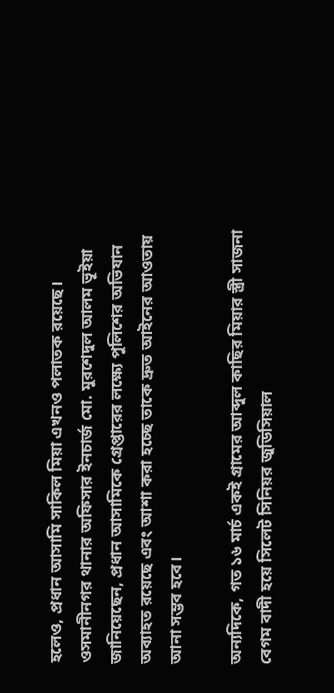হলেও, প্রধান আসামি সাকিল মিয়া এখনও পলাতক রয়েছে। ওসমানীনগর থানার অফিসার ইনচার্জ মো. মুরশেদুল আলম ভূইয়া জানিয়েছেন, প্রধান আসামিকে গ্রেপ্তারের লক্ষ্যে পুলিশের অভিযান অব্যাহত রয়েছে এবং আশা করা হচ্ছে তাকে দ্রুত আইনের আওতায় আনা সম্ভব হবে।

অন্যদিকে, গত ১৬ মার্চ একই গ্রামের আব্দুল কাছির মিয়ার স্ত্রী সাজনা বেগম বাদী হয়ে সিলেট সিনিয়র জুডিসিয়াল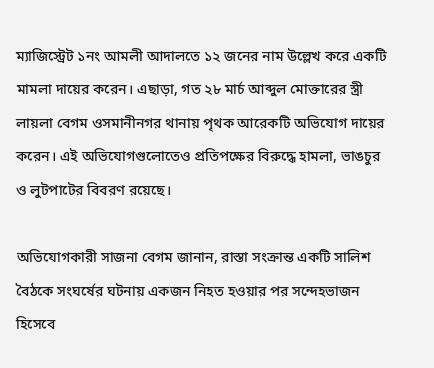ম্যাজিস্ট্রেট ১নং আমলী আদালতে ১২ জনের নাম উল্লেখ করে একটি মামলা দায়ের করেন। এছাড়া, গত ২৮ মার্চ আব্দুল মোক্তারের স্ত্রী লায়লা বেগম ওসমানীনগর থানায় পৃথক আরেকটি অভিযোগ দায়ের করেন। এই অভিযোগগুলোতেও প্রতিপক্ষের বিরুদ্ধে হামলা, ভাঙচুর ও লুটপাটের বিবরণ রয়েছে।

অভিযোগকারী সাজনা বেগম জানান, রাস্তা সংক্রান্ত একটি সালিশ বৈঠকে সংঘর্ষের ঘটনায় একজন নিহত হওয়ার পর সন্দেহভাজন হিসেবে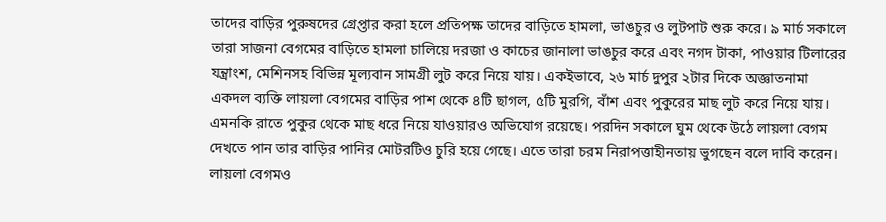তাদের বাড়ির পুরুষদের গ্রেপ্তার করা হলে প্রতিপক্ষ তাদের বাড়িতে হামলা, ভাঙচুর ও লুটপাট শুরু করে। ৯ মার্চ সকালে তারা সাজনা বেগমের বাড়িতে হামলা চালিয়ে দরজা ও কাচের জানালা ভাঙচুর করে এবং নগদ টাকা, পাওয়ার টিলারের যন্ত্রাংশ, মেশিনসহ বিভিন্ন মূল্যবান সামগ্রী লুট করে নিয়ে যায়। একইভাবে, ২৬ মার্চ দুপুর ২টার দিকে অজ্ঞাতনামা একদল ব্যক্তি লায়লা বেগমের বাড়ির পাশ থেকে ৪টি ছাগল, ৫টি মুরগি, বাঁশ এবং পুকুরের মাছ লুট করে নিয়ে যায়। এমনকি রাতে পুকুর থেকে মাছ ধরে নিয়ে যাওয়ারও অভিযোগ রয়েছে। পরদিন সকালে ঘুম থেকে উঠে লায়লা বেগম দেখতে পান তার বাড়ির পানির মোটরটিও চুরি হয়ে গেছে। এতে তারা চরম নিরাপত্তাহীনতায় ভুগছেন বলে দাবি করেন। লায়লা বেগমও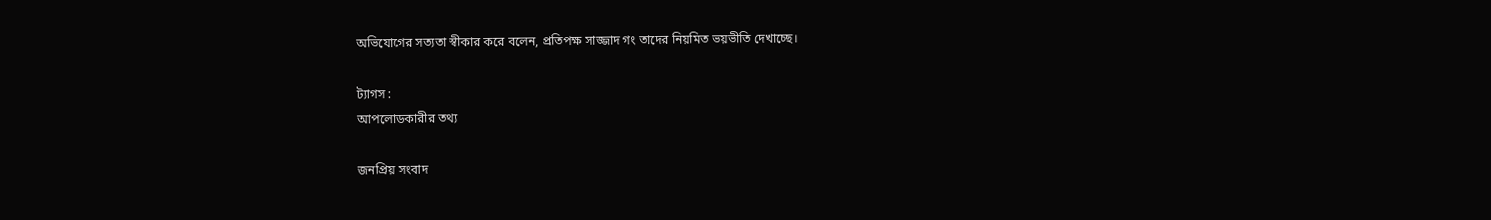অভিযোগের সত্যতা স্বীকার করে বলেন, প্রতিপক্ষ সাজ্জাদ গং তাদের নিয়মিত ভয়ভীতি দেখাচ্ছে।

ট্যাগস :
আপলোডকারীর তথ্য

জনপ্রিয় সংবাদ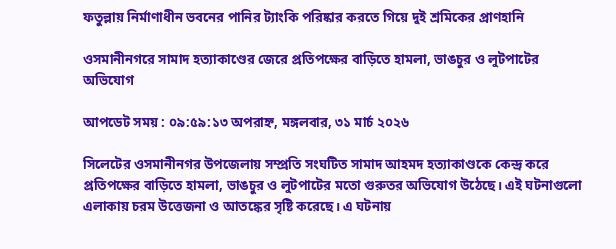ফতুল্লায় নির্মাণাধীন ভবনের পানির ট্যাংকি পরিষ্কার করতে গিয়ে দুই শ্রমিকের প্রাণহানি

ওসমানীনগরে সামাদ হত্যাকাণ্ডের জেরে প্রতিপক্ষের বাড়িতে হামলা, ভাঙচুর ও লুটপাটের অভিযোগ

আপডেট সময় : ০৯:৫৯:১৩ অপরাহ্ন, মঙ্গলবার, ৩১ মার্চ ২০২৬

সিলেটের ওসমানীনগর উপজেলায় সম্প্রতি সংঘটিত সামাদ আহমদ হত্যাকাণ্ডকে কেন্দ্র করে প্রতিপক্ষের বাড়িতে হামলা, ভাঙচুর ও লুটপাটের মতো গুরুতর অভিযোগ উঠেছে। এই ঘটনাগুলো এলাকায় চরম উত্তেজনা ও আতঙ্কের সৃষ্টি করেছে। এ ঘটনায়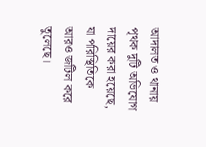আদালত ও থানায় পৃথক দুটি অভিযোগ দায়ের করা হয়েছে, যা পরিস্থিতিকে আরও জটিল করে তুলেছে।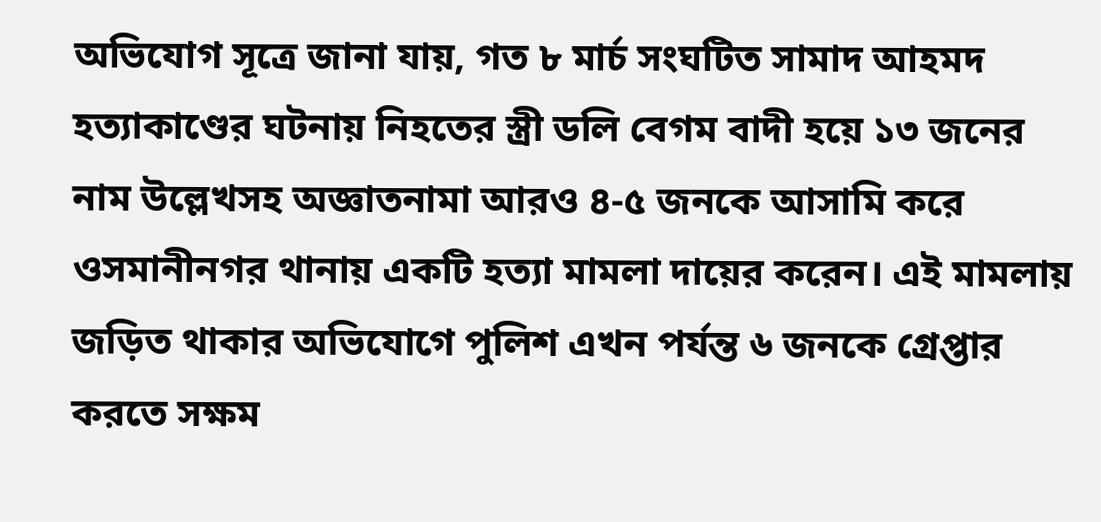অভিযোগ সূত্রে জানা যায়, গত ৮ মার্চ সংঘটিত সামাদ আহমদ হত্যাকাণ্ডের ঘটনায় নিহতের স্ত্রী ডলি বেগম বাদী হয়ে ১৩ জনের নাম উল্লেখসহ অজ্ঞাতনামা আরও ৪-৫ জনকে আসামি করে ওসমানীনগর থানায় একটি হত্যা মামলা দায়ের করেন। এই মামলায় জড়িত থাকার অভিযোগে পুলিশ এখন পর্যন্ত ৬ জনকে গ্রেপ্তার করতে সক্ষম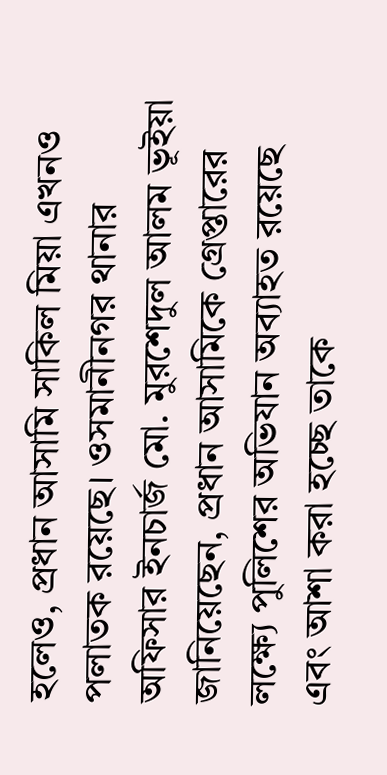হলেও, প্রধান আসামি সাকিল মিয়া এখনও পলাতক রয়েছে। ওসমানীনগর থানার অফিসার ইনচার্জ মো. মুরশেদুল আলম ভূইয়া জানিয়েছেন, প্রধান আসামিকে গ্রেপ্তারের লক্ষ্যে পুলিশের অভিযান অব্যাহত রয়েছে এবং আশা করা হচ্ছে তাকে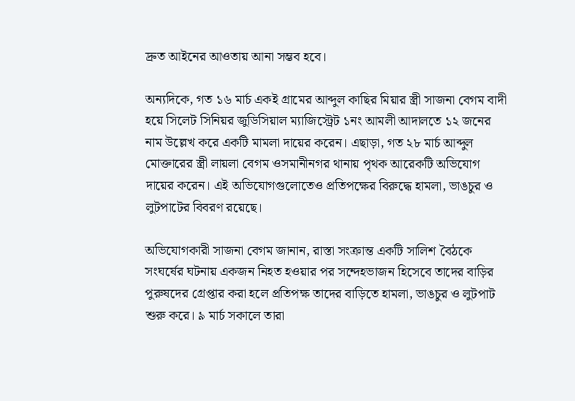দ্রুত আইনের আওতায় আনা সম্ভব হবে।

অন্যদিকে, গত ১৬ মার্চ একই গ্রামের আব্দুল কাছির মিয়ার স্ত্রী সাজনা বেগম বাদী হয়ে সিলেট সিনিয়র জুডিসিয়াল ম্যাজিস্ট্রেট ১নং আমলী আদালতে ১২ জনের নাম উল্লেখ করে একটি মামলা দায়ের করেন। এছাড়া, গত ২৮ মার্চ আব্দুল মোক্তারের স্ত্রী লায়লা বেগম ওসমানীনগর থানায় পৃথক আরেকটি অভিযোগ দায়ের করেন। এই অভিযোগগুলোতেও প্রতিপক্ষের বিরুদ্ধে হামলা, ভাঙচুর ও লুটপাটের বিবরণ রয়েছে।

অভিযোগকারী সাজনা বেগম জানান, রাস্তা সংক্রান্ত একটি সালিশ বৈঠকে সংঘর্ষের ঘটনায় একজন নিহত হওয়ার পর সন্দেহভাজন হিসেবে তাদের বাড়ির পুরুষদের গ্রেপ্তার করা হলে প্রতিপক্ষ তাদের বাড়িতে হামলা, ভাঙচুর ও লুটপাট শুরু করে। ৯ মার্চ সকালে তারা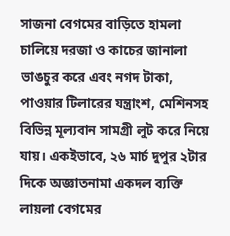সাজনা বেগমের বাড়িতে হামলা চালিয়ে দরজা ও কাচের জানালা ভাঙচুর করে এবং নগদ টাকা, পাওয়ার টিলারের যন্ত্রাংশ, মেশিনসহ বিভিন্ন মূল্যবান সামগ্রী লুট করে নিয়ে যায়। একইভাবে, ২৬ মার্চ দুপুর ২টার দিকে অজ্ঞাতনামা একদল ব্যক্তি লায়লা বেগমের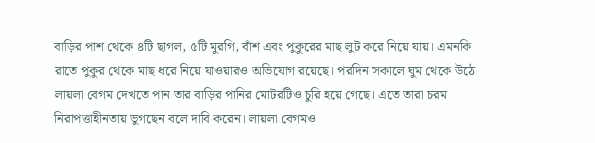বাড়ির পাশ থেকে ৪টি ছাগল, ৫টি মুরগি, বাঁশ এবং পুকুরের মাছ লুট করে নিয়ে যায়। এমনকি রাতে পুকুর থেকে মাছ ধরে নিয়ে যাওয়ারও অভিযোগ রয়েছে। পরদিন সকালে ঘুম থেকে উঠে লায়লা বেগম দেখতে পান তার বাড়ির পানির মোটরটিও চুরি হয়ে গেছে। এতে তারা চরম নিরাপত্তাহীনতায় ভুগছেন বলে দাবি করেন। লায়লা বেগমও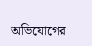অভিযোগের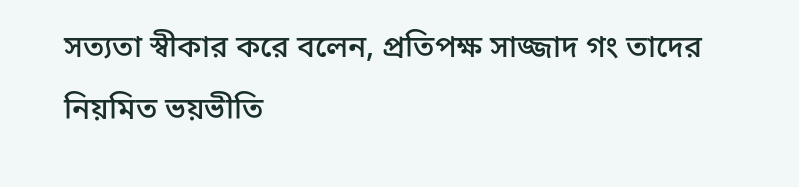সত্যতা স্বীকার করে বলেন, প্রতিপক্ষ সাজ্জাদ গং তাদের নিয়মিত ভয়ভীতি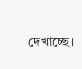দেখাচ্ছে।